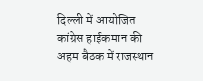दिल्ली में आयोजित कांग्रेस हाईकमान की अहम बैठक में राजस्थान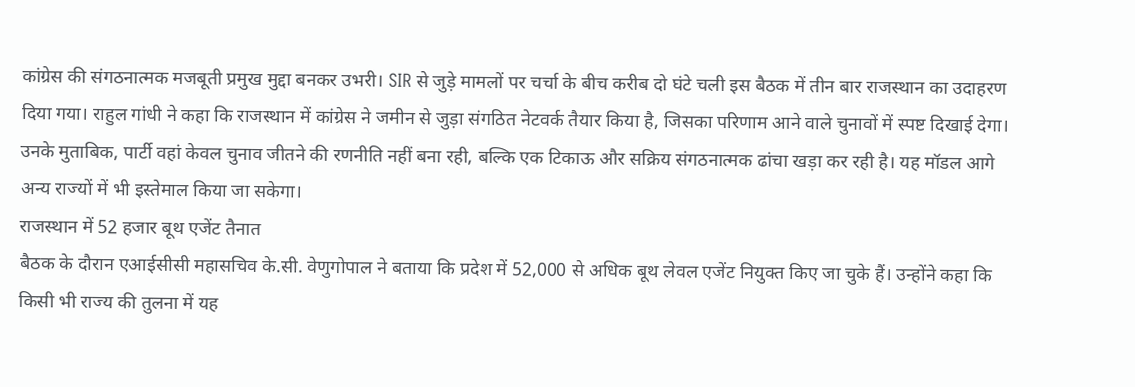कांग्रेस की संगठनात्मक मजबूती प्रमुख मुद्दा बनकर उभरी। SIR से जुड़े मामलों पर चर्चा के बीच करीब दो घंटे चली इस बैठक में तीन बार राजस्थान का उदाहरण दिया गया। राहुल गांधी ने कहा कि राजस्थान में कांग्रेस ने जमीन से जुड़ा संगठित नेटवर्क तैयार किया है, जिसका परिणाम आने वाले चुनावों में स्पष्ट दिखाई देगा। उनके मुताबिक, पार्टी वहां केवल चुनाव जीतने की रणनीति नहीं बना रही, बल्कि एक टिकाऊ और सक्रिय संगठनात्मक ढांचा खड़ा कर रही है। यह मॉडल आगे अन्य राज्यों में भी इस्तेमाल किया जा सकेगा।
राजस्थान में 52 हजार बूथ एजेंट तैनात
बैठक के दौरान एआईसीसी महासचिव के.सी. वेणुगोपाल ने बताया कि प्रदेश में 52,000 से अधिक बूथ लेवल एजेंट नियुक्त किए जा चुके हैं। उन्होंने कहा कि किसी भी राज्य की तुलना में यह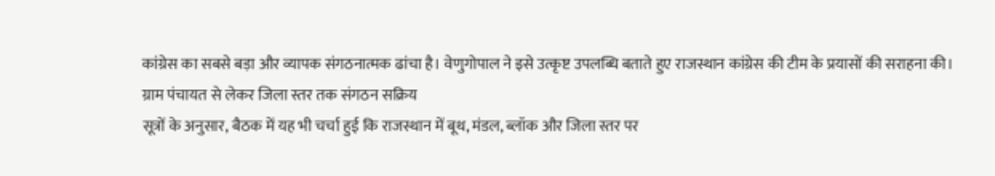कांग्रेस का सबसे बड़ा और व्यापक संगठनात्मक ढांचा है। वेणुगोपाल ने इसे उत्कृष्ट उपलब्धि बताते हुए राजस्थान कांग्रेस की टीम के प्रयासों की सराहना की।
ग्राम पंचायत से लेकर जिला स्तर तक संगठन सक्रिय
सूत्रों के अनुसार, बैठक में यह भी चर्चा हुई कि राजस्थान में बूथ, मंडल, ब्लॉक और जिला स्तर पर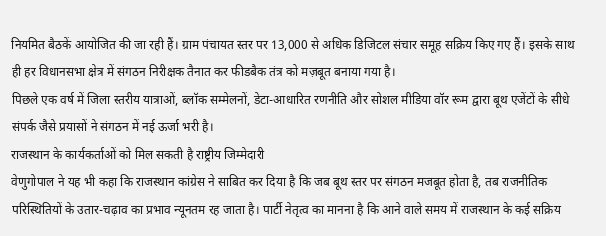नियमित बैठकें आयोजित की जा रही हैं। ग्राम पंचायत स्तर पर 13,000 से अधिक डिजिटल संचार समूह सक्रिय किए गए हैं। इसके साथ ही हर विधानसभा क्षेत्र में संगठन निरीक्षक तैनात कर फीडबैक तंत्र को मज़बूत बनाया गया है।
पिछले एक वर्ष में जिला स्तरीय यात्राओं, ब्लॉक सम्मेलनों, डेटा-आधारित रणनीति और सोशल मीडिया वॉर रूम द्वारा बूथ एजेंटों के सीधे संपर्क जैसे प्रयासों ने संगठन में नई ऊर्जा भरी है।
राजस्थान के कार्यकर्ताओं को मिल सकती है राष्ट्रीय जिम्मेदारी
वेणुगोपाल ने यह भी कहा कि राजस्थान कांग्रेस ने साबित कर दिया है कि जब बूथ स्तर पर संगठन मजबूत होता है, तब राजनीतिक परिस्थितियों के उतार-चढ़ाव का प्रभाव न्यूनतम रह जाता है। पार्टी नेतृत्व का मानना है कि आने वाले समय में राजस्थान के कई सक्रिय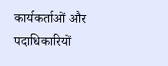कार्यकर्ताओं और पदाधिकारियों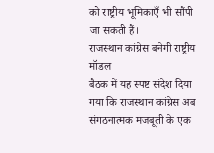को राष्ट्रीय भूमिकाएँ भी सौंपी जा सकती हैं।
राजस्थान कांग्रेस बनेगी राष्ट्रीय मॉडल
बैठक में यह स्पष्ट संदेश दिया गया कि राजस्थान कांग्रेस अब संगठनात्मक मजबूती के एक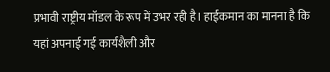प्रभावी राष्ट्रीय मॉडल के रूप में उभर रही है। हाईकमान का मानना है कि यहां अपनाई गई कार्यशैली और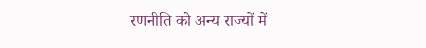रणनीति को अन्य राज्यों में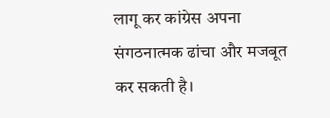लागू कर कांग्रेस अपना संगठनात्मक ढांचा और मजबूत कर सकती है।